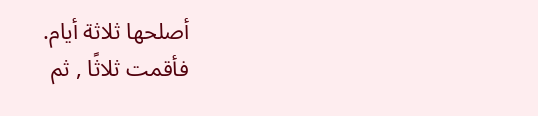أصلحها ثلاثة أيام.
فأقمت ثلاثًا , ثم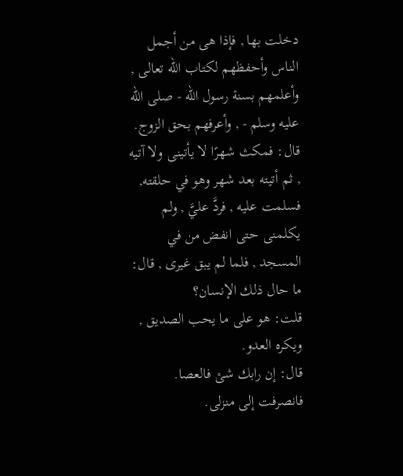دخلت بها , فإذا هى من أجمل الناس وأحفظهم لكتاب الله تعالى , وأعلمهم بسنة رسول الله - صلى الله عليه وسلم - , وأعرفهم بحق الزوج.
قال: فمكث شهرًا لا يأتينى ولا آتيه , ثم أتيته بعد شهر وهو في حلقته, فسلمت عليه , فردَّ عليَّ , ولم يكلمنى حتى انفض من في المسجد , فلما لم يبق غيرى , قال: ما حال ذلك الإنسان؟
قلت: هو على ما يحب الصديق , ويكره العدو.
قال: إن رابك شئ فالعصا.
فانصرفت إلى منزلى.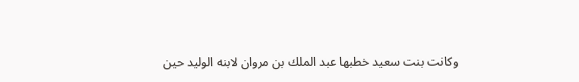وكانت بنت سعيد خطبها عبد الملك بن مروان لابنه الوليد حين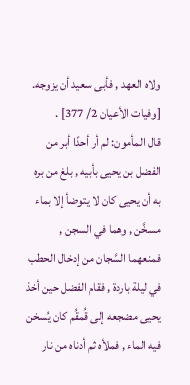ولاه العهد , فأبى سعيد أن يزوجه. [وفيات الأعيان 2/ 377] .
قال المأمون: لم أر أحدًا أبر من الفضل بن يحيى بأبيه , بلغ من بره به أن يحيى كان لا يتوضأ إلا بماء مسخَّن , وهما في السجن , فمنعهما السَّجان من إدخال الحطب في ليلة باردة , فقام الفضل حين أخذ يحيى مضجعه إلى قُمقُم كان يُسخن فيه الماء , فملأه ثم أدناه من نار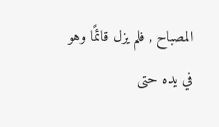المصباح , فلم يزل قائمًا وهو في يده حتى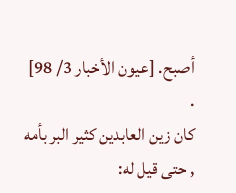أصبح. [عيون الأخبار 3/ 98] .
كان زين العابدين كثير البر بأمه , حتى قيل له: